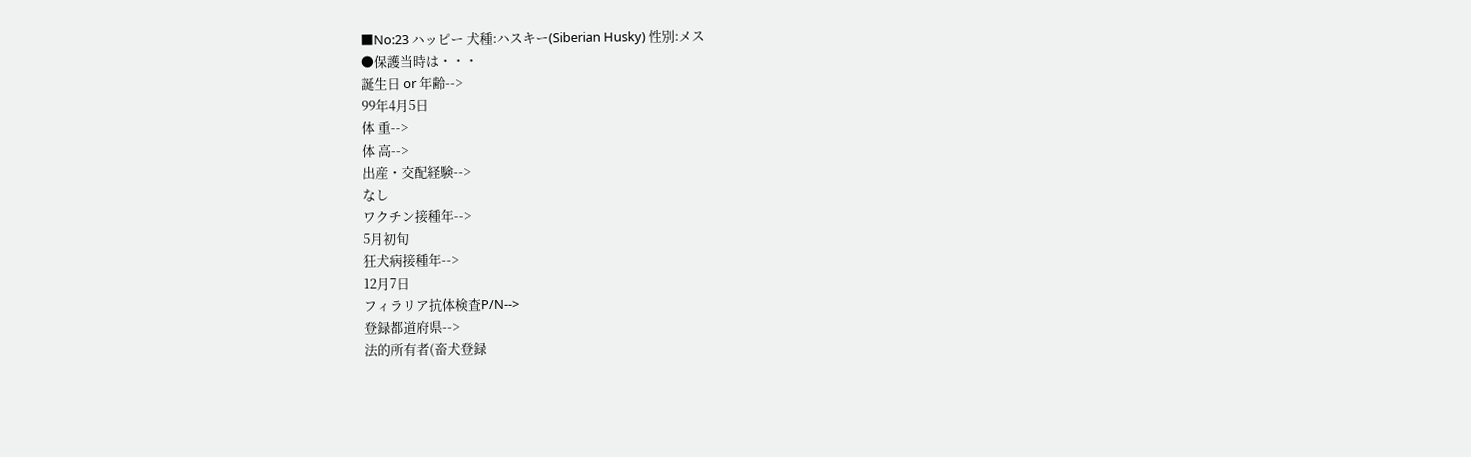■No:23 ハッピー 犬種:ハスキー(Siberian Husky) 性別:メス
●保護当時は・・・
誕生日 or 年齢-->
99年4月5日
体 重-->
体 高-->
出産・交配経験-->
なし
ワクチン接種年-->
5月初旬
狂犬病接種年-->
12月7日
フィラリア抗体検査P/N-->
登録都道府県-->
法的所有者(畜犬登録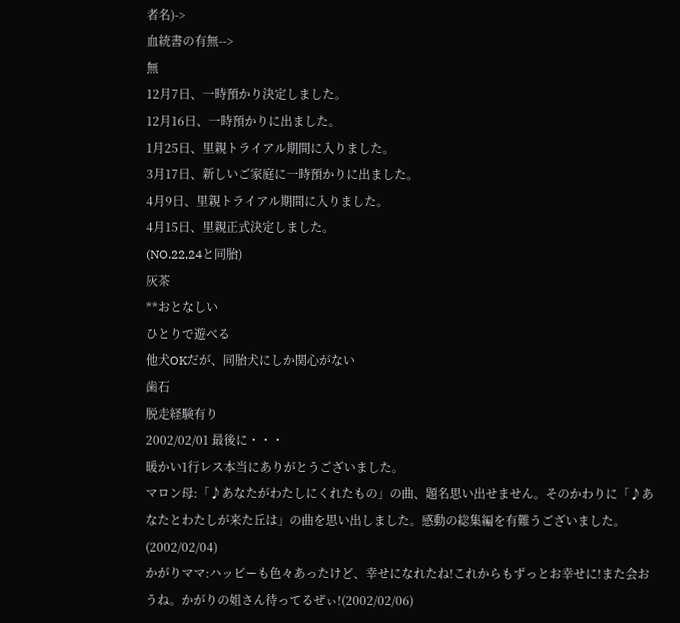者名)->
血統書の有無-->
無
12月7日、一時預かり決定しました。
12月16日、一時預かりに出ました。
1月25日、里親トライアル期間に入りました。
3月17日、新しいご家庭に一時預かりに出ました。
4月9日、里親トライアル期間に入りました。
4月15日、里親正式決定しました。
(NO.22,24と同胎)
灰茶
**おとなしい
ひとりで遊べる
他犬OKだが、同胎犬にしか関心がない
歯石
脱走経験有り
2002/02/01 最後に・・・
暖かい1行レス本当にありがとうございました。
マロン母:「♪あなたがわたしにくれたもの」の曲、題名思い出せません。そのかわりに「♪あなたとわたしが来た丘は」の曲を思い出しました。感動の総集編を有難うございました。(2002/02/04)
かがりママ:ハッピーも色々あったけど、幸せになれたね!これからもずっとお幸せに!また会おうね。かがりの姐さん待ってるぜぃ!(2002/02/06)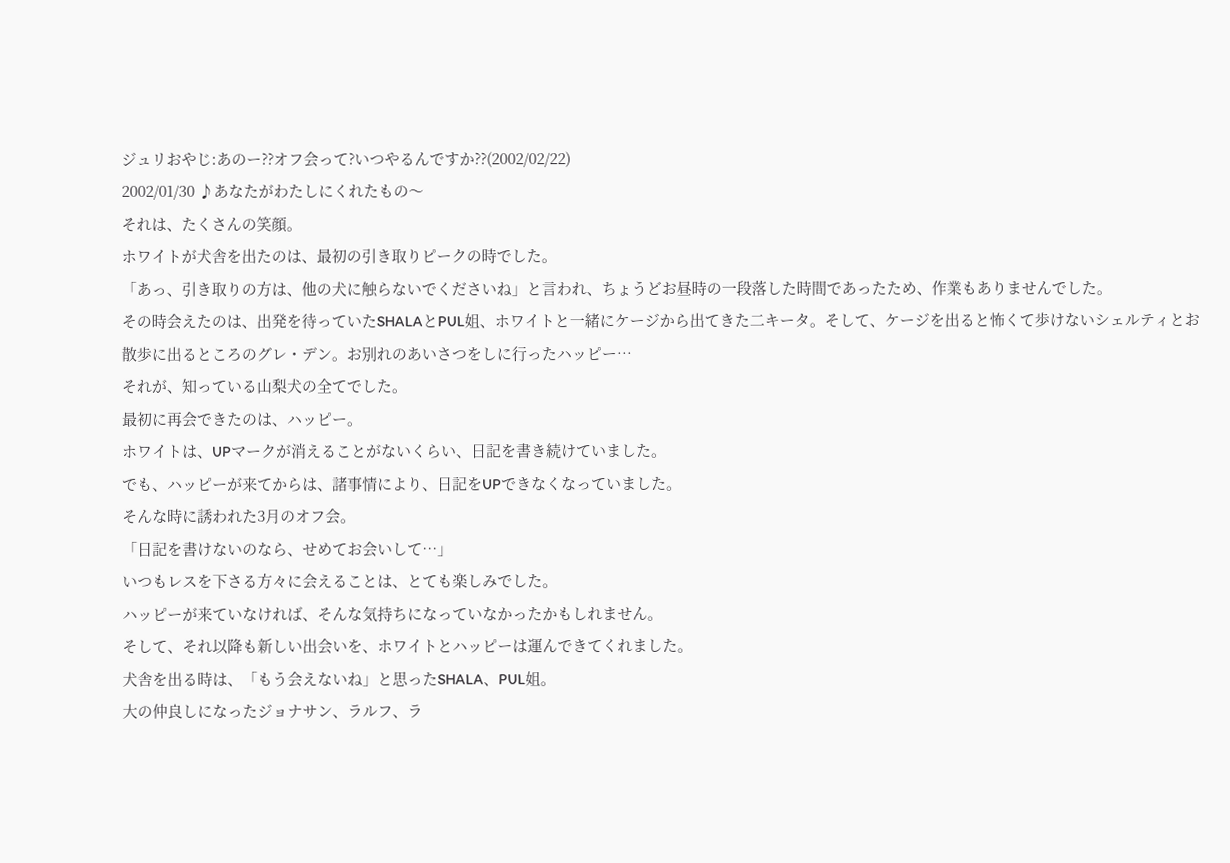ジュリおやじ:あのー??オフ会って?いつやるんですか??(2002/02/22)
2002/01/30 ♪あなたがわたしにくれたもの〜
それは、たくさんの笑顔。
ホワイトが犬舎を出たのは、最初の引き取りピークの時でした。
「あっ、引き取りの方は、他の犬に触らないでくださいね」と言われ、ちょうどお昼時の一段落した時間であったため、作業もありませんでした。
その時会えたのは、出発を待っていたSHALAとPUL姐、ホワイトと一緒にケージから出てきた二キータ。そして、ケージを出ると怖くて歩けないシェルティとお散歩に出るところのグレ・デン。お別れのあいさつをしに行ったハッピー…
それが、知っている山梨犬の全てでした。
最初に再会できたのは、ハッピー。
ホワイトは、UPマークが消えることがないくらい、日記を書き続けていました。
でも、ハッピーが来てからは、諸事情により、日記をUPできなくなっていました。
そんな時に誘われた3月のオフ会。
「日記を書けないのなら、せめてお会いして…」
いつもレスを下さる方々に会えることは、とても楽しみでした。
ハッピーが来ていなければ、そんな気持ちになっていなかったかもしれません。
そして、それ以降も新しい出会いを、ホワイトとハッピーは運んできてくれました。
犬舎を出る時は、「もう会えないね」と思ったSHALA、PUL姐。
大の仲良しになったジョナサン、ラルフ、ラ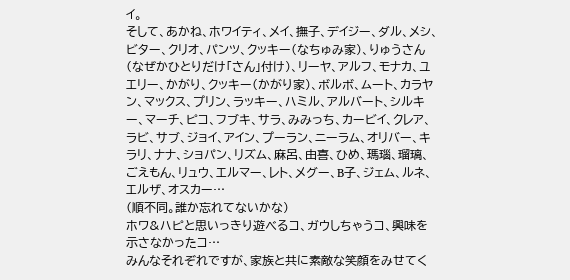イ。
そして、あかね、ホワイティ、メイ、撫子、デイジー、ダル、メシ、ビター、クリオ、パンツ、クッキー(なちゅみ家)、りゅうさん(なぜかひとりだけ「さん」付け)、リーヤ、アルフ、モナカ、ユエリー、かがり、クッキー(かがり家)、ボルボ、ムート、カラヤン、マックス、プリン、ラッキー、ハミル、アルバート、シルキー、マーチ、ピコ、フブキ、サラ、みみっち、カービイ、クレア、ラビ、サブ、ジョイ、アイン、プーラン、ニーラム、オリバー、キラリ、ナナ、ショパン、リズム、麻呂、由喜、ひめ、瑪瑙、瑠璃、ごえもん、リュウ、エルマー、レト、メグー、B子、ジェム、ルネ、エルザ、オスカー…
(順不同。誰か忘れてないかな)
ホワ&ハピと思いっきり遊べるコ、ガウしちゃうコ、興味を示さなかったコ…
みんなそれぞれですが、家族と共に素敵な笑顔をみせてく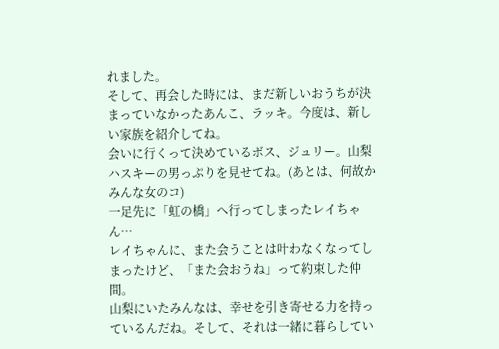れました。
そして、再会した時には、まだ新しいおうちが決まっていなかったあんこ、ラッキ。今度は、新しい家族を紹介してね。
会いに行くって決めているボス、ジュリー。山梨ハスキーの男っぷりを見せてね。(あとは、何故かみんな女のコ)
一足先に「虹の橋」へ行ってしまったレイちゃん…
レイちゃんに、また会うことは叶わなくなってしまったけど、「また会おうね」って約束した仲間。
山梨にいたみんなは、幸せを引き寄せる力を持っているんだね。そして、それは一緒に暮らしてい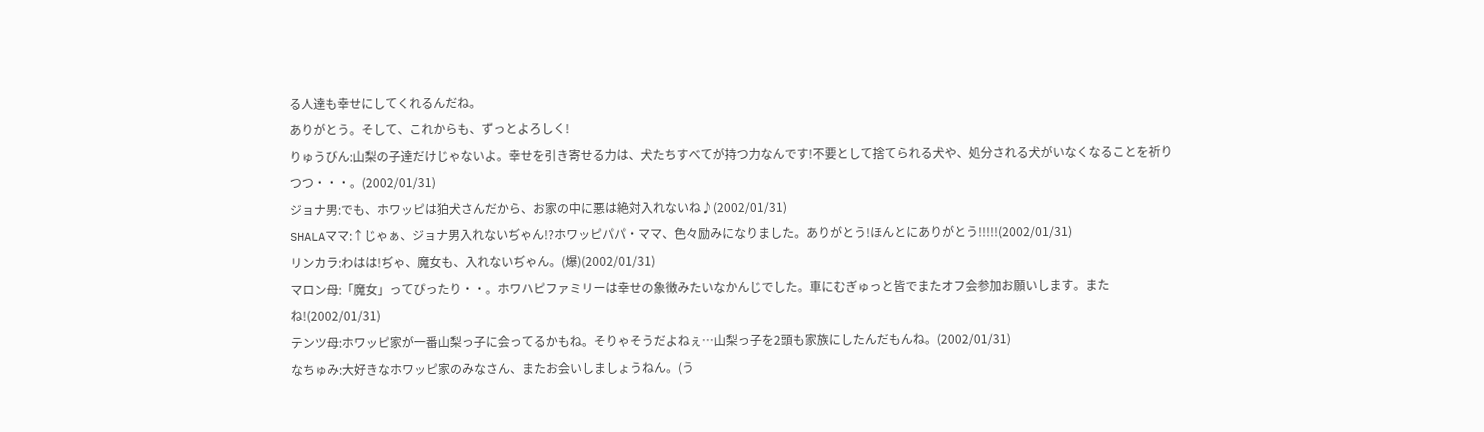る人達も幸せにしてくれるんだね。
ありがとう。そして、これからも、ずっとよろしく!
りゅうびん:山梨の子達だけじゃないよ。幸せを引き寄せる力は、犬たちすべてが持つ力なんです!不要として捨てられる犬や、処分される犬がいなくなることを祈りつつ・・・。(2002/01/31)
ジョナ男:でも、ホワッピは狛犬さんだから、お家の中に悪は絶対入れないね♪(2002/01/31)
SHALAママ:↑じゃぁ、ジョナ男入れないぢゃん!?ホワッピパパ・ママ、色々励みになりました。ありがとう!ほんとにありがとう!!!!!(2002/01/31)
リンカラ:わはは!ぢゃ、魔女も、入れないぢゃん。(爆)(2002/01/31)
マロン母:「魔女」ってぴったり・・。ホワハピファミリーは幸せの象徴みたいなかんじでした。車にむぎゅっと皆でまたオフ会参加お願いします。またね!(2002/01/31)
テンツ母:ホワッピ家が一番山梨っ子に会ってるかもね。そりゃそうだよねぇ…山梨っ子を2頭も家族にしたんだもんね。(2002/01/31)
なちゅみ:大好きなホワッピ家のみなさん、またお会いしましょうねん。(う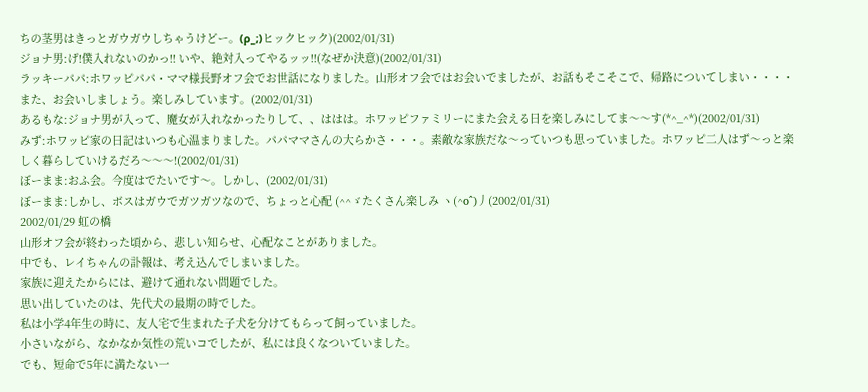ちの茎男はきっとガウガウしちゃうけどー。(ρ_;)ヒックヒック)(2002/01/31)
ジョナ男:げ!僕入れないのかっ!! いや、絶対入ってやるッッ!!(なぜか決意)(2002/01/31)
ラッキーパパ:ホワッピパパ・ママ様長野オフ会でお世話になりました。山形オフ会ではお会いでましたが、お話もそこそこで、帰路についてしまい・・・・また、お会いしましょう。楽しみしています。(2002/01/31)
あるもな:ジョナ男が入って、魔女が入れなかったりして、、ははは。ホワッピファミリーにまた会える日を楽しみにしてま〜〜す(*^_^*)(2002/01/31)
みず:ホワッピ家の日記はいつも心温まりました。パパママさんの大らかさ・・・。素敵な家族だな〜っていつも思っていました。ホワッピ二人はず〜っと楽しく暮らしていけるだろ〜〜〜!(2002/01/31)
ぼーまま:おふ会。今度はでたいです〜。しかし、(2002/01/31)
ぼーまま:しかし、ボスはガウでガツガツなので、ちょっと心配 (^^ゞたくさん楽しみ ヽ(^o^)丿(2002/01/31)
2002/01/29 虹の橋
山形オフ会が終わった頃から、悲しい知らせ、心配なことがありました。
中でも、レイちゃんの訃報は、考え込んでしまいました。
家族に迎えたからには、避けて通れない問題でした。
思い出していたのは、先代犬の最期の時でした。
私は小学4年生の時に、友人宅で生まれた子犬を分けてもらって飼っていました。
小さいながら、なかなか気性の荒いコでしたが、私には良くなついていました。
でも、短命で5年に満たない一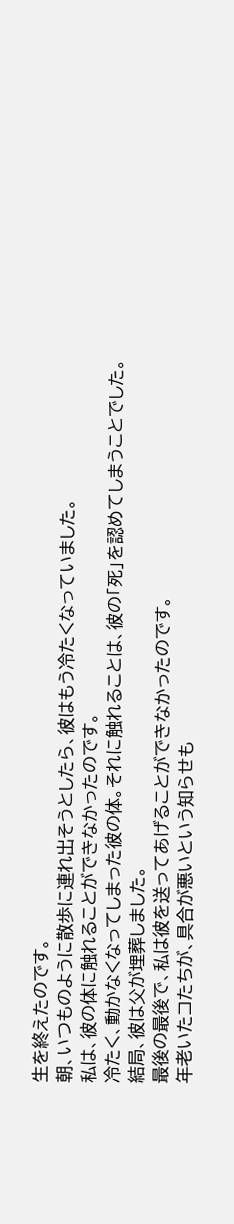生を終えたのです。
朝、いつものように散歩に連れ出そうとしたら、彼はもう冷たくなっていました。
私は、彼の体に触れることができなかったのです。
冷たく、動かなくなってしまった彼の体。それに触れることは、彼の「死」を認めてしまうことでした。
結局、彼は父が埋葬しました。
最後の最後で、私は彼を送ってあげることができなかったのです。
年老いたコたちが、具合が悪いという知らせも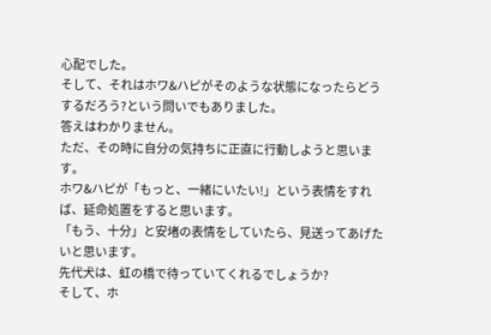心配でした。
そして、それはホワ&ハピがそのような状態になったらどうするだろう?という問いでもありました。
答えはわかりません。
ただ、その時に自分の気持ちに正直に行動しようと思います。
ホワ&ハピが「もっと、一緒にいたい!」という表情をすれば、延命処置をすると思います。
「もう、十分」と安堵の表情をしていたら、見送ってあげたいと思います。
先代犬は、虹の橋で待っていてくれるでしょうか?
そして、ホ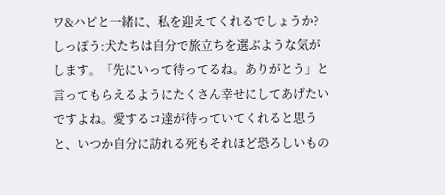ワ&ハピと一緒に、私を迎えてくれるでしょうか?
しっぽう:犬たちは自分で旅立ちを選ぶような気がします。「先にいって待ってるね。ありがとう」と言ってもらえるようにたくさん幸せにしてあげたいですよね。愛するコ達が待っていてくれると思うと、いつか自分に訪れる死もそれほど恐ろしいもの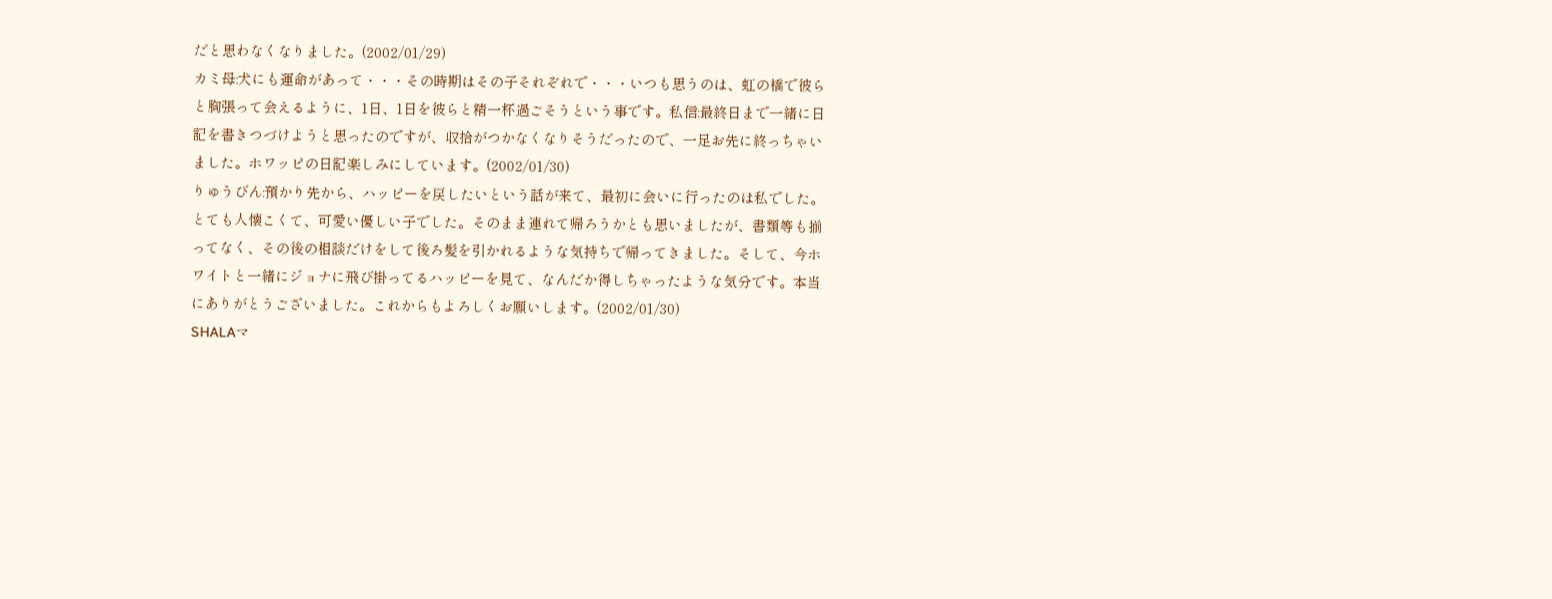だと思わなくなりました。(2002/01/29)
カミ母:犬にも運命があって・・・その時期はその子それぞれで・・・いつも思うのは、虹の橋で彼らと胸張って会えるように、1日、1日を彼らと精一杯過ごそうという事です。私信:最終日まで一緒に日記を書きつづけようと思ったのですが、収拾がつかなくなりそうだったので、一足お先に終っちゃいました。ホワッピの日記楽しみにしています。(2002/01/30)
りゅうびん:預かり先から、ハッピーを戻したいという話が来て、最初に会いに行ったのは私でした。とても人懐こくて、可愛い優しい子でした。そのまま連れて帰ろうかとも思いましたが、書類等も揃ってなく、その後の相談だけをして後ろ髪を引かれるような気持ちで帰ってきました。そして、今ホワイトと一緒にジョナに飛び掛ってるハッピーを見て、なんだか得しちゃったような気分です。本当にありがとうございました。これからもよろしくお願いします。(2002/01/30)
SHALAマ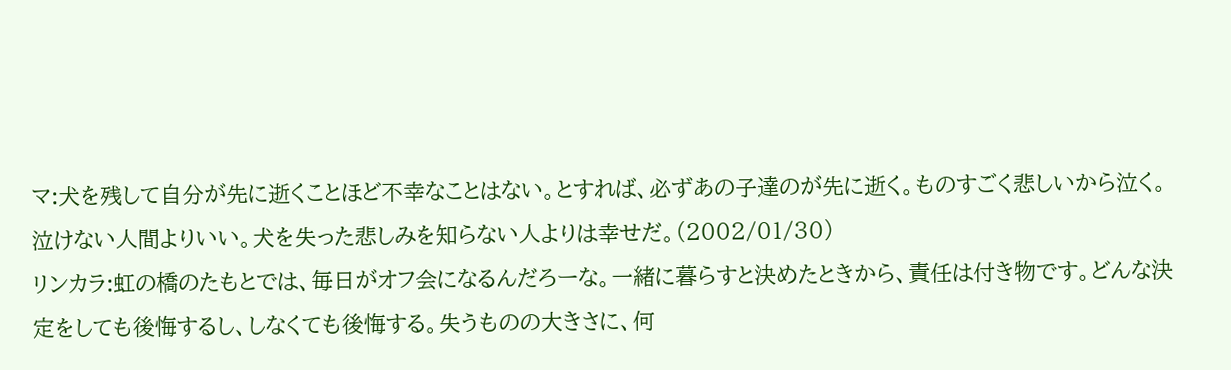マ:犬を残して自分が先に逝くことほど不幸なことはない。とすれば、必ずあの子達のが先に逝く。ものすごく悲しいから泣く。泣けない人間よりいい。犬を失った悲しみを知らない人よりは幸せだ。(2002/01/30)
リンカラ:虹の橋のたもとでは、毎日がオフ会になるんだろーな。一緒に暮らすと決めたときから、責任は付き物です。どんな決定をしても後悔するし、しなくても後悔する。失うものの大きさに、何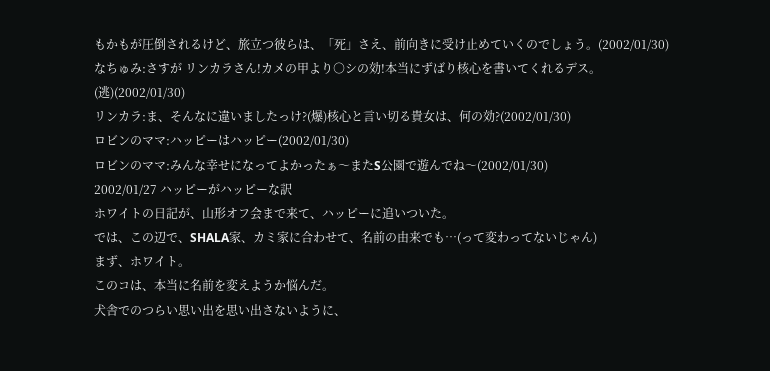もかもが圧倒されるけど、旅立つ彼らは、「死」さえ、前向きに受け止めていくのでしょう。(2002/01/30)
なちゅみ:さすが リンカラさん!カメの甲より○シの効!本当にずばり核心を書いてくれるデス。(逃)(2002/01/30)
リンカラ:ま、そんなに違いましたっけ?(爆)核心と言い切る貴女は、何の効?(2002/01/30)
ロビンのママ:ハッピーはハッピー(2002/01/30)
ロビンのママ:みんな幸せになってよかったぁ〜またS公園で遊んでね〜(2002/01/30)
2002/01/27 ハッピーがハッピーな訳
ホワイトの日記が、山形オフ会まで来て、ハッピーに追いついた。
では、この辺で、SHALA家、カミ家に合わせて、名前の由来でも…(って変わってないじゃん)
まず、ホワイト。
このコは、本当に名前を変えようか悩んだ。
犬舎でのつらい思い出を思い出さないように、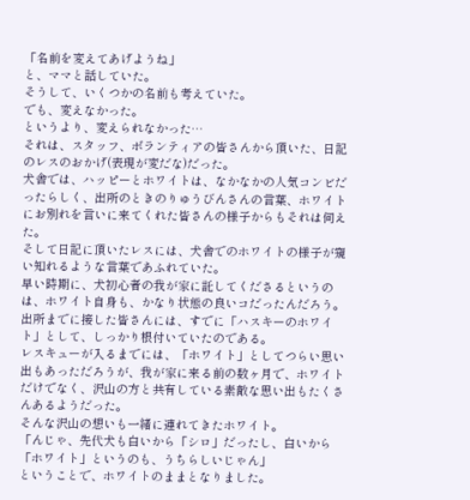「名前を変えてあげようね」
と、ママと話していた。
そうして、いくつかの名前も考えていた。
でも、変えなかった。
というより、変えられなかった…
それは、スタッフ、ボランティアの皆さんから頂いた、日記のレスのおかげ(表現が変だな)だった。
犬舎では、ハッピーとホワイトは、なかなかの人気コンビだったらしく、出所のときのりゅうびんさんの言葉、ホワイトにお別れを言いに来てくれた皆さんの様子からもそれは伺えた。
そして日記に頂いたレスには、犬舎でのホワイトの様子が窺い知れるような言葉であふれていた。
早い時期に、犬初心者の我が家に託してくださるというのは、ホワイト自身も、かなり状態の良いコだったんだろう。
出所までに接した皆さんには、すでに「ハスキーのホワイト」として、しっかり根付いていたのである。
レスキューが入るまでには、「ホワイト」としてつらい思い出もあっただろうが、我が家に来る前の数ヶ月で、ホワイトだけでなく、沢山の方と共有している素敵な思い出もたくさんあるようだった。
そんな沢山の想いも一緒に連れてきたホワイト。
「んじゃ、先代犬も白いから「シロ」だったし、白いから「ホワイト」というのも、うちらしいじゃん」
ということで、ホワイトのままとなりました。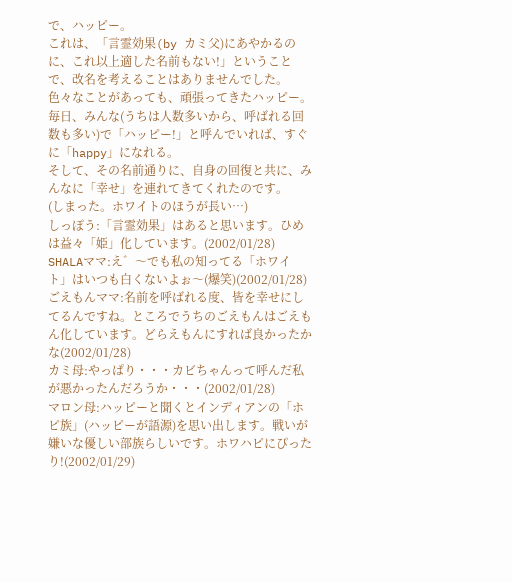で、ハッピー。
これは、「言霊効果(by カミ父)にあやかるのに、これ以上適した名前もない!」ということで、改名を考えることはありませんでした。
色々なことがあっても、頑張ってきたハッピー。
毎日、みんな(うちは人数多いから、呼ばれる回数も多い)で「ハッピー!」と呼んでいれば、すぐに「happy」になれる。
そして、その名前通りに、自身の回復と共に、みんなに「幸せ」を連れてきてくれたのです。
(しまった。ホワイトのほうが長い…)
しっぽう:「言霊効果」はあると思います。ひめは益々「姫」化しています。(2002/01/28)
SHALAママ:え゛〜でも私の知ってる「ホワイト」はいつも白くないよぉ〜(爆笑)(2002/01/28)
ごえもんママ:名前を呼ばれる度、皆を幸せにしてるんですね。ところでうちのごえもんはごえもん化しています。どらえもんにすれば良かったかな(2002/01/28)
カミ母:やっぱり・・・カビちゃんって呼んだ私が悪かったんだろうか・・・(2002/01/28)
マロン母:ハッピーと聞くとインディアンの「ホピ族」(ハッピーが語源)を思い出します。戦いが嫌いな優しい部族らしいです。ホワハピにぴったり!(2002/01/29)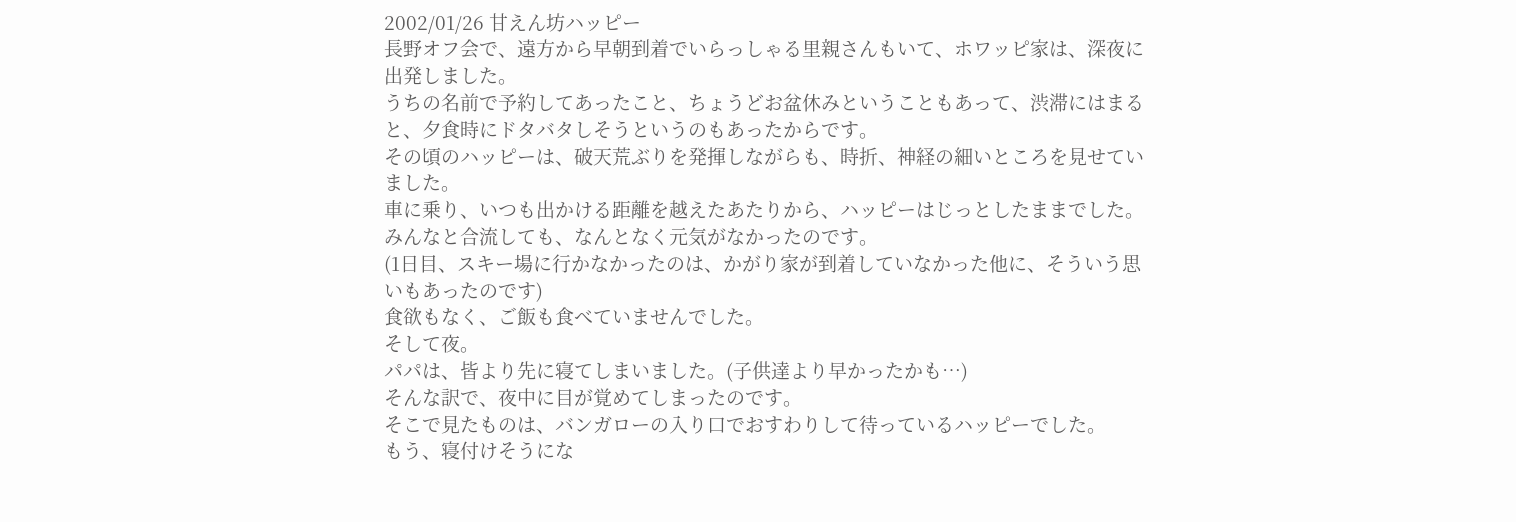2002/01/26 甘えん坊ハッピー
長野オフ会で、遠方から早朝到着でいらっしゃる里親さんもいて、ホワッピ家は、深夜に出発しました。
うちの名前で予約してあったこと、ちょうどお盆休みということもあって、渋滞にはまると、夕食時にドタバタしそうというのもあったからです。
その頃のハッピーは、破天荒ぶりを発揮しながらも、時折、神経の細いところを見せていました。
車に乗り、いつも出かける距離を越えたあたりから、ハッピーはじっとしたままでした。
みんなと合流しても、なんとなく元気がなかったのです。
(1日目、スキー場に行かなかったのは、かがり家が到着していなかった他に、そういう思いもあったのです)
食欲もなく、ご飯も食べていませんでした。
そして夜。
パパは、皆より先に寝てしまいました。(子供達より早かったかも…)
そんな訳で、夜中に目が覚めてしまったのです。
そこで見たものは、バンガローの入り口でおすわりして待っているハッピーでした。
もう、寝付けそうにな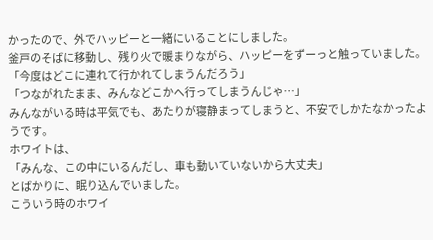かったので、外でハッピーと一緒にいることにしました。
釜戸のそばに移動し、残り火で暖まりながら、ハッピーをずーっと触っていました。
「今度はどこに連れて行かれてしまうんだろう」
「つながれたまま、みんなどこかへ行ってしまうんじゃ…」
みんながいる時は平気でも、あたりが寝静まってしまうと、不安でしかたなかったようです。
ホワイトは、
「みんな、この中にいるんだし、車も動いていないから大丈夫」
とばかりに、眠り込んでいました。
こういう時のホワイ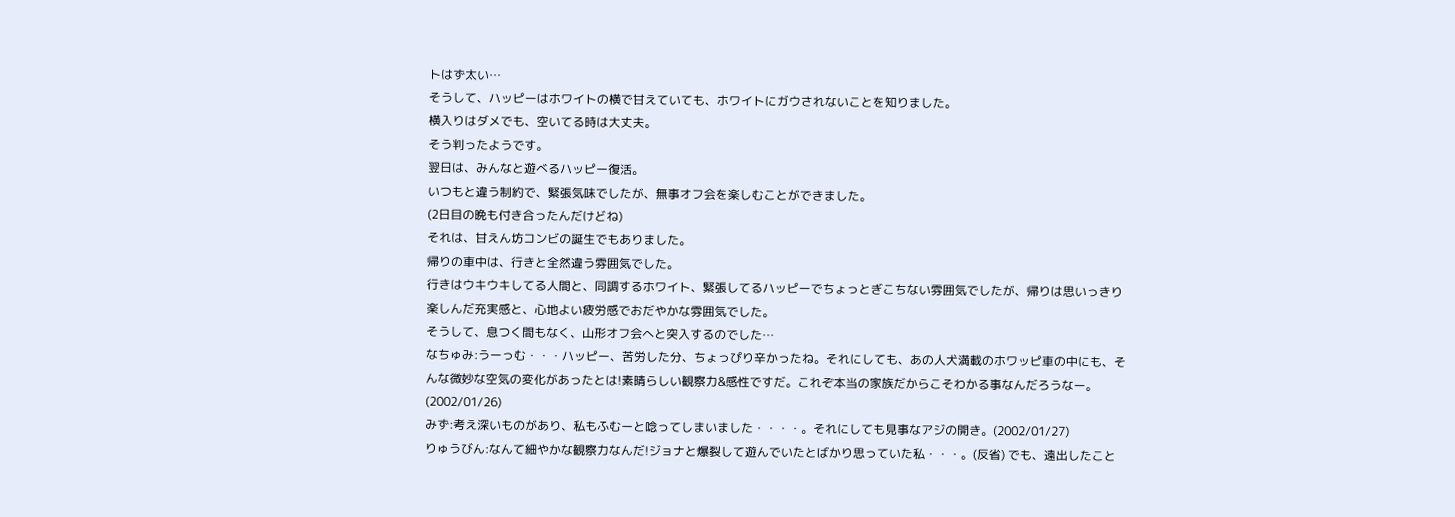トはず太い…
そうして、ハッピーはホワイトの横で甘えていても、ホワイトにガウされないことを知りました。
横入りはダメでも、空いてる時は大丈夫。
そう判ったようです。
翌日は、みんなと遊べるハッピー復活。
いつもと違う制約で、緊張気味でしたが、無事オフ会を楽しむことができました。
(2日目の晩も付き合ったんだけどね)
それは、甘えん坊コンビの誕生でもありました。
帰りの車中は、行きと全然違う雰囲気でした。
行きはウキウキしてる人間と、同調するホワイト、緊張してるハッピーでちょっとぎこちない雰囲気でしたが、帰りは思いっきり楽しんだ充実感と、心地よい疲労感でおだやかな雰囲気でした。
そうして、息つく間もなく、山形オフ会へと突入するのでした…
なちゅみ:うーっむ・・・ハッピー、苦労した分、ちょっぴり辛かったね。それにしても、あの人犬満載のホワッピ車の中にも、そんな微妙な空気の変化があったとは!素晴らしい観察力&感性ですだ。これぞ本当の家族だからこそわかる事なんだろうなー。(2002/01/26)
みず:考え深いものがあり、私もふむーと唸ってしまいました・・・・。それにしても見事なアジの開き。(2002/01/27)
りゅうびん:なんて細やかな観察力なんだ!ジョナと爆裂して遊んでいたとばかり思っていた私・・・。(反省) でも、遠出したこと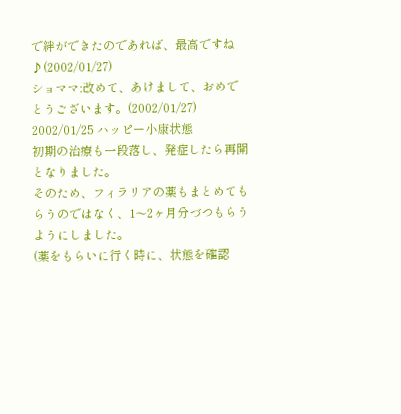で絆ができたのであれば、最高ですね♪(2002/01/27)
ショママ:改めて、あけまして、おめでとうございます。(2002/01/27)
2002/01/25 ハッピー小康状態
初期の治療も一段落し、発症したら再開となりました。
そのため、フィラリアの薬もまとめてもらうのではなく、1〜2ヶ月分づつもらうようにしました。
(薬をもらいに行く時に、状態を確認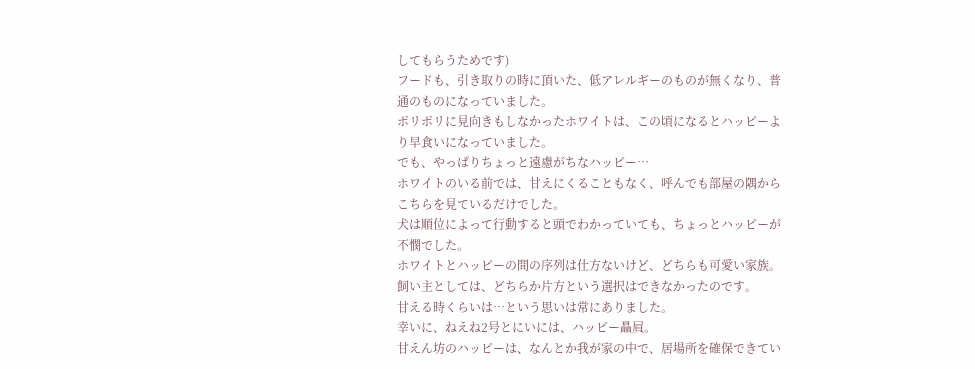してもらうためです)
フードも、引き取りの時に頂いた、低アレルギーのものが無くなり、普通のものになっていました。
ポリポリに見向きもしなかったホワイトは、この頃になるとハッピーより早食いになっていました。
でも、やっぱりちょっと遠慮がちなハッピー…
ホワイトのいる前では、甘えにくることもなく、呼んでも部屋の隅からこちらを見ているだけでした。
犬は順位によって行動すると頭でわかっていても、ちょっとハッピーが不憫でした。
ホワイトとハッピーの間の序列は仕方ないけど、どちらも可愛い家族。
飼い主としては、どちらか片方という選択はできなかったのです。
甘える時くらいは…という思いは常にありました。
幸いに、ねえね2号とにいには、ハッピー贔屓。
甘えん坊のハッピーは、なんとか我が家の中で、居場所を確保できてい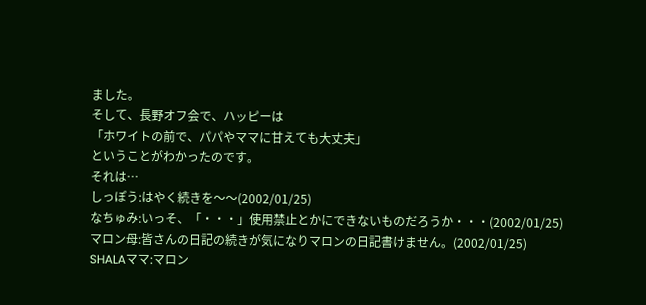ました。
そして、長野オフ会で、ハッピーは
「ホワイトの前で、パパやママに甘えても大丈夫」
ということがわかったのです。
それは…
しっぽう:はやく続きを〜〜(2002/01/25)
なちゅみ:いっそ、「・・・」使用禁止とかにできないものだろうか・・・(2002/01/25)
マロン母:皆さんの日記の続きが気になりマロンの日記書けません。(2002/01/25)
SHALAママ:マロン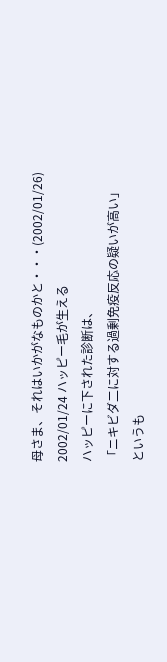母さま、それはいかがなものかと・・・(2002/01/26)
2002/01/24 ハッピー毛が生える
ハッピーに下された診断は、
「ニキビダ二に対する過剰免疫反応の疑いが高い」
というも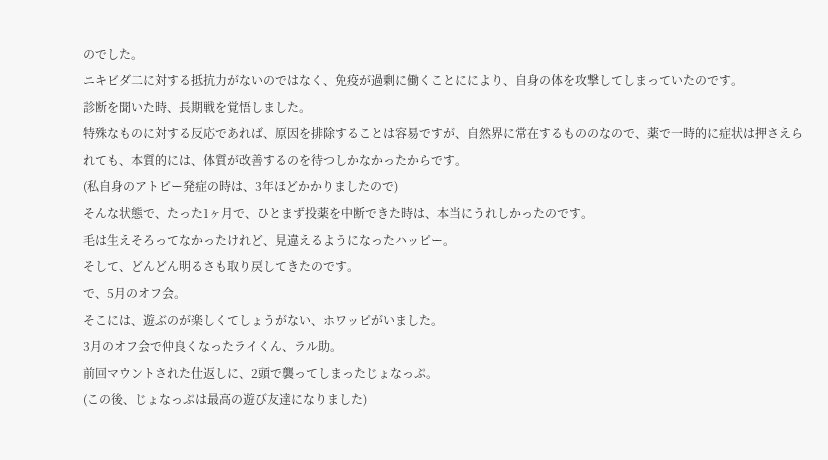のでした。
ニキビダ二に対する抵抗力がないのではなく、免疫が過剰に働くことににより、自身の体を攻撃してしまっていたのです。
診断を聞いた時、長期戦を覚悟しました。
特殊なものに対する反応であれば、原因を排除することは容易ですが、自然界に常在するもののなので、薬で一時的に症状は押さえられても、本質的には、体質が改善するのを待つしかなかったからです。
(私自身のアトピー発症の時は、3年ほどかかりましたので)
そんな状態で、たった1ヶ月で、ひとまず投薬を中断できた時は、本当にうれしかったのです。
毛は生えそろってなかったけれど、見違えるようになったハッピー。
そして、どんどん明るさも取り戻してきたのです。
で、5月のオフ会。
そこには、遊ぶのが楽しくてしょうがない、ホワッピがいました。
3月のオフ会で仲良くなったライくん、ラル助。
前回マウントされた仕返しに、2頭で襲ってしまったじょなっぷ。
(この後、じょなっぷは最高の遊び友達になりました)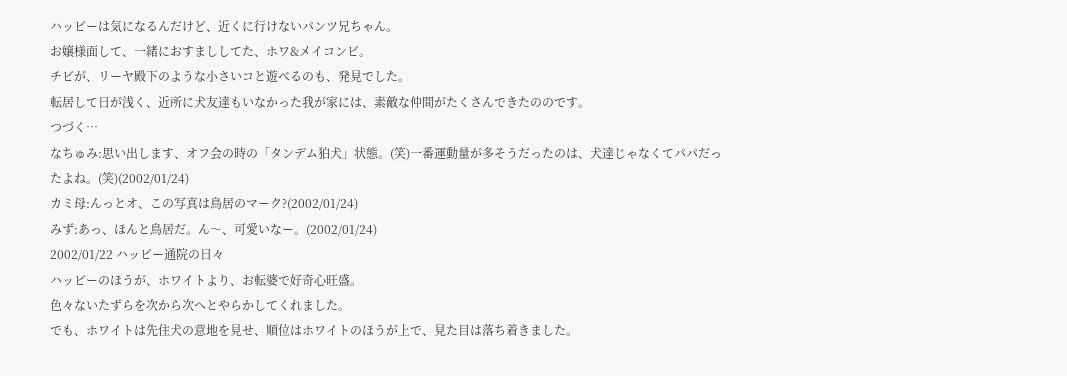ハッピーは気になるんだけど、近くに行けないパンツ兄ちゃん。
お嬢様面して、一緒におすまししてた、ホワ&メイコンビ。
チビが、リーヤ殿下のような小さいコと遊べるのも、発見でした。
転居して日が浅く、近所に犬友達もいなかった我が家には、素敵な仲間がたくさんできたののです。
つづく…
なちゅみ:思い出します、オフ会の時の「タンデム狛犬」状態。(笑)一番運動量が多そうだったのは、犬達じゃなくてパパだったよね。(笑)(2002/01/24)
カミ母:んっとオ、この写真は鳥居のマーク?(2002/01/24)
みず:あっ、ほんと鳥居だ。ん〜、可愛いなー。(2002/01/24)
2002/01/22 ハッピー通院の日々
ハッピーのほうが、ホワイトより、お転婆で好奇心旺盛。
色々ないたずらを次から次へとやらかしてくれました。
でも、ホワイトは先住犬の意地を見せ、順位はホワイトのほうが上で、見た目は落ち着きました。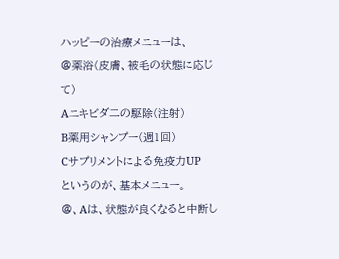ハッピーの治療メニューは、
@薬浴(皮膚、被毛の状態に応じて)
Aニキビダ二の駆除(注射)
B薬用シャンプー(週1回)
Cサプリメントによる免疫力UP
というのが、基本メニュー。
@、Aは、状態が良くなると中断し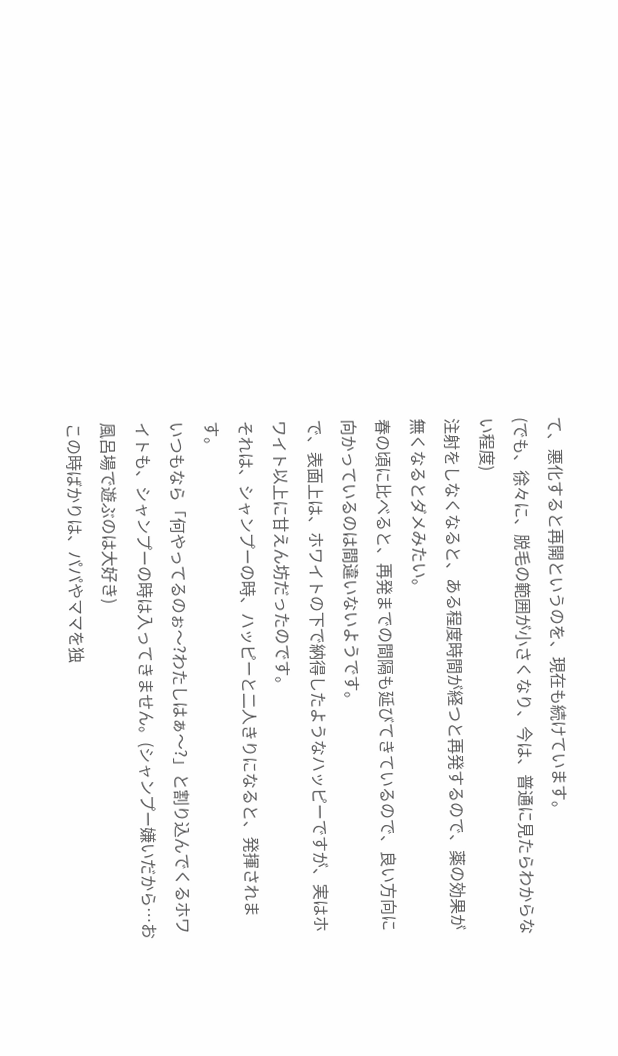て、悪化すると再開というのを、現在も続けています。
(でも、徐々に、脱毛の範囲が小さくなり、今は、普通に見たらわからない程度)
注射をしなくなると、ある程度時間が経つと再発するので、薬の効果が無くなるとダメみたい。
春の頃に比べると、再発までの間隔も延びてきているので、良い方向に向かっているのは間違いないようです。
で、表面上は、ホワイトの下で納得したようなハッピーですが、実はホワイト以上に甘えん坊だったのです。
それは、シャンプーの時、ハッピーと二人きりになると、発揮されます。
いつもなら「何やってるのぉ〜?わたしはぁ〜?」と割り込んでくるホワイトも、シャンプーの時は入ってきません。(シャンプー嫌いだから…お風呂場で遊ぶのは大好き)
この時ばかりは、パパやママを独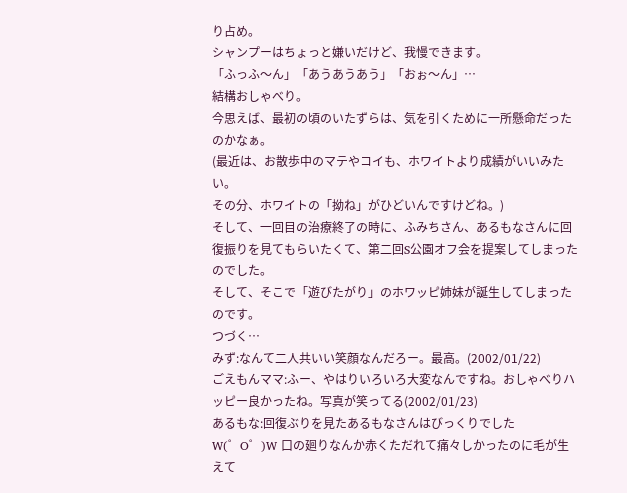り占め。
シャンプーはちょっと嫌いだけど、我慢できます。
「ふっふ〜ん」「あうあうあう」「おぉ〜ん」…
結構おしゃべり。
今思えば、最初の頃のいたずらは、気を引くために一所懸命だったのかなぁ。
(最近は、お散歩中のマテやコイも、ホワイトより成績がいいみたい。
その分、ホワイトの「拗ね」がひどいんですけどね。)
そして、一回目の治療終了の時に、ふみちさん、あるもなさんに回復振りを見てもらいたくて、第二回S公園オフ会を提案してしまったのでした。
そして、そこで「遊びたがり」のホワッピ姉妹が誕生してしまったのです。
つづく…
みず:なんて二人共いい笑顔なんだろー。最高。(2002/01/22)
ごえもんママ:ふー、やはりいろいろ大変なんですね。おしゃべりハッピー良かったね。写真が笑ってる(2002/01/23)
あるもな:回復ぶりを見たあるもなさんはびっくりでしたW(゜O゜)W 口の廻りなんか赤くただれて痛々しかったのに毛が生えて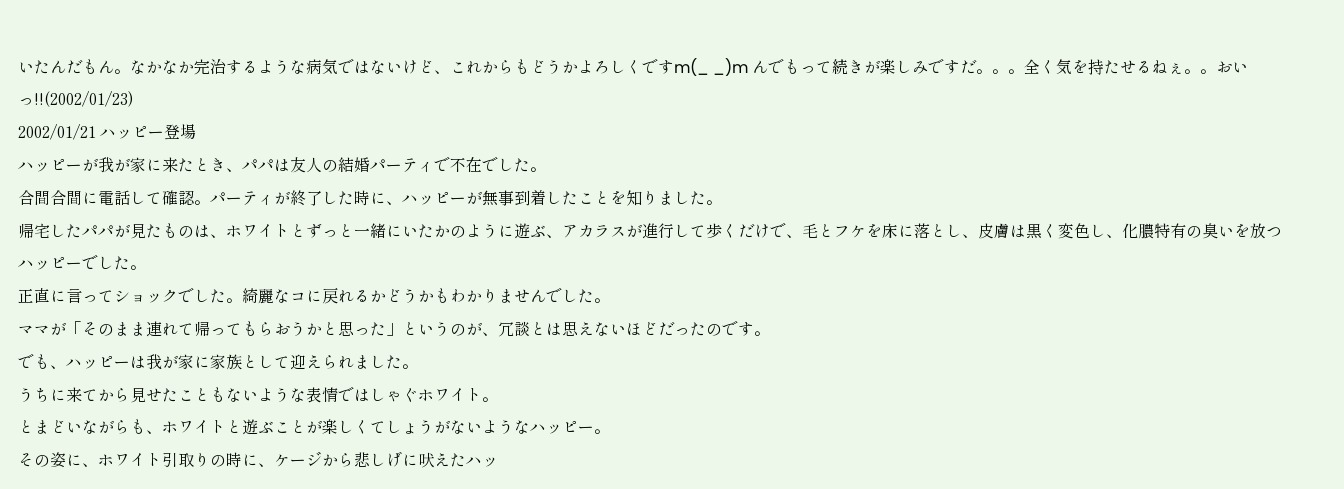いたんだもん。なかなか完治するような病気ではないけど、これからもどうかよろしくですm(_ _)m んでもって続きが楽しみですだ。。。全く気を持たせるねぇ。。おいっ!!(2002/01/23)
2002/01/21 ハッピー登場
ハッピーが我が家に来たとき、パパは友人の結婚パーティで不在でした。
合間合間に電話して確認。パーティが終了した時に、ハッピーが無事到着したことを知りました。
帰宅したパパが見たものは、ホワイトとずっと一緒にいたかのように遊ぶ、アカラスが進行して歩くだけで、毛とフケを床に落とし、皮膚は黒く変色し、化膿特有の臭いを放つハッピーでした。
正直に言ってショックでした。綺麗なコに戻れるかどうかもわかりませんでした。
ママが「そのまま連れて帰ってもらおうかと思った」というのが、冗談とは思えないほどだったのです。
でも、ハッピーは我が家に家族として迎えられました。
うちに来てから見せたこともないような表情ではしゃぐホワイト。
とまどいながらも、ホワイトと遊ぶことが楽しくてしょうがないようなハッピー。
その姿に、ホワイト引取りの時に、ケージから悲しげに吠えたハッ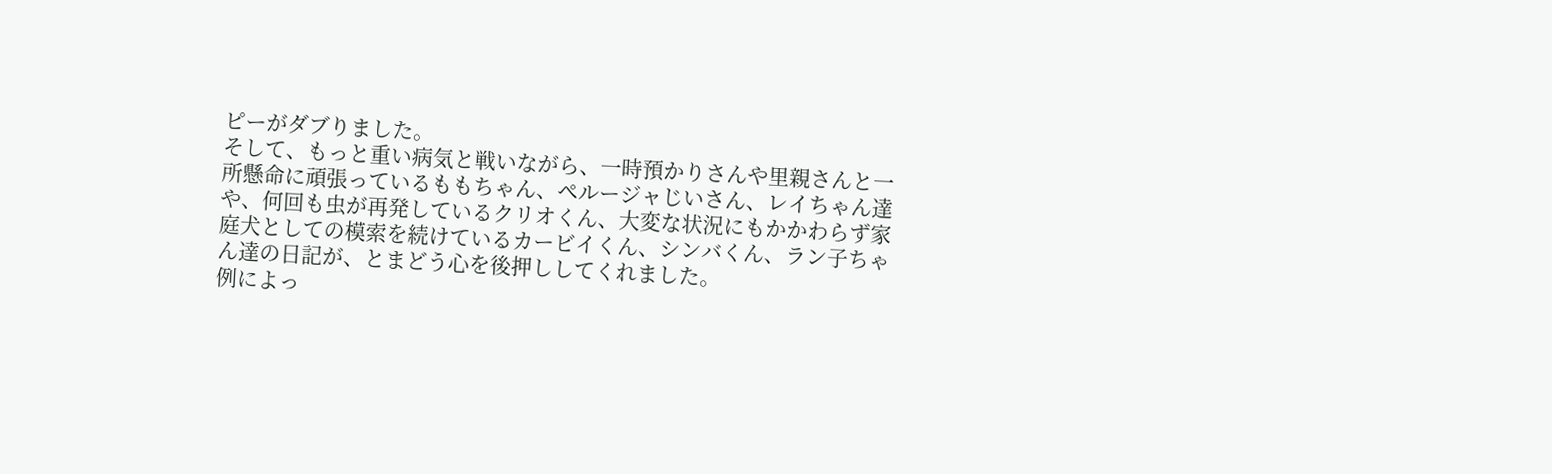ピーがダブりました。
そして、もっと重い病気と戦いながら、一時預かりさんや里親さんと一所懸命に頑張っているももちゃん、ペルージャじいさん、レイちゃん達や、何回も虫が再発しているクリオくん、大変な状況にもかかわらず家庭犬としての模索を続けているカービイくん、シンバくん、ラン子ちゃん達の日記が、とまどう心を後押ししてくれました。
例によっ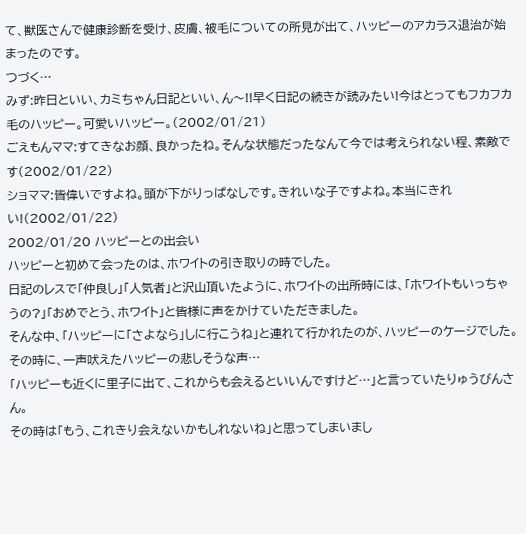て、獣医さんで健康診断を受け、皮膚、被毛についての所見が出て、ハッピーのアカラス退治が始まったのです。
つづく…
みず:昨日といい、カミちゃん日記といい、ん〜!!早く日記の続きが読みたい!今はとってもフカフカ毛のハッピー。可愛いハッピー。(2002/01/21)
ごえもんママ:すてきなお顔、良かったね。そんな状態だったなんて今では考えられない程、素敵です(2002/01/22)
ショママ:皆偉いですよね。頭が下がりっぱなしです。きれいな子ですよね。本当にきれい!(2002/01/22)
2002/01/20 ハッピーとの出会い
ハッピーと初めて会ったのは、ホワイトの引き取りの時でした。
日記のレスで「仲良し」「人気者」と沢山頂いたように、ホワイトの出所時には、「ホワイトもいっちゃうの?」「おめでとう、ホワイト」と皆様に声をかけていただきました。
そんな中、「ハッピーに「さよなら」しに行こうね」と連れて行かれたのが、ハッピーのケージでした。
その時に、一声吠えたハッピーの悲しそうな声…
「ハッピーも近くに里子に出て、これからも会えるといいんですけど…」と言っていたりゅうびんさん。
その時は「もう、これきり会えないかもしれないね」と思ってしまいまし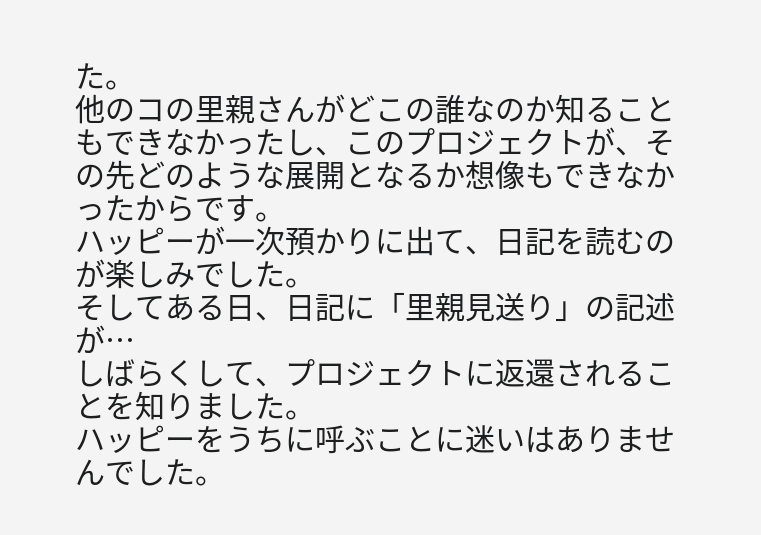た。
他のコの里親さんがどこの誰なのか知ることもできなかったし、このプロジェクトが、その先どのような展開となるか想像もできなかったからです。
ハッピーが一次預かりに出て、日記を読むのが楽しみでした。
そしてある日、日記に「里親見送り」の記述が…
しばらくして、プロジェクトに返還されることを知りました。
ハッピーをうちに呼ぶことに迷いはありませんでした。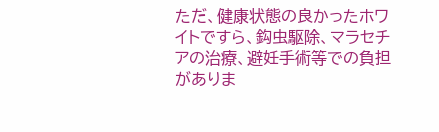ただ、健康状態の良かったホワイトですら、鈎虫駆除、マラセチアの治療、避妊手術等での負担がありま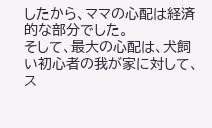したから、ママの心配は経済的な部分でした。
そして、最大の心配は、犬飼い初心者の我が家に対して、ス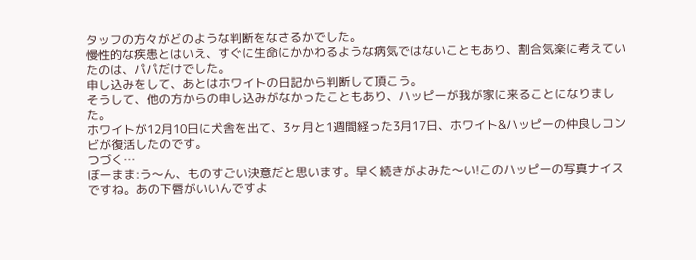タッフの方々がどのような判断をなさるかでした。
慢性的な疾患とはいえ、すぐに生命にかかわるような病気ではないこともあり、割合気楽に考えていたのは、パパだけでした。
申し込みをして、あとはホワイトの日記から判断して頂こう。
そうして、他の方からの申し込みがなかったこともあり、ハッピーが我が家に来ることになりました。
ホワイトが12月10日に犬舎を出て、3ヶ月と1週間経った3月17日、ホワイト&ハッピーの仲良しコンビが復活したのです。
つづく…
ぼーまま:う〜ん、ものすごい決意だと思います。早く続きがよみた〜い!このハッピーの写真ナイスですね。あの下唇がいいんですよ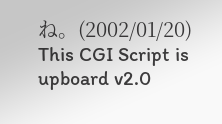ね。(2002/01/20)
This CGI Script is
upboard v2.0